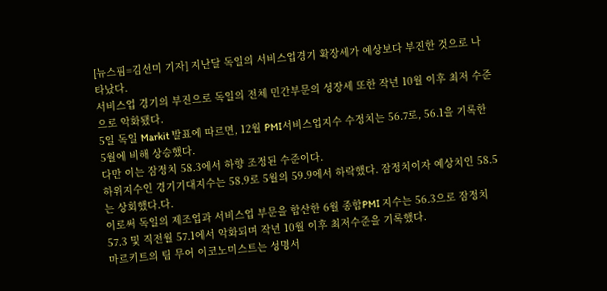[뉴스핌=김선미 기자] 지난달 독일의 서비스업경기 확장세가 예상보다 부진한 것으로 나타났다.
서비스업 경기의 부진으로 독일의 전체 민간부문의 성장세 또한 작년 10월 이후 최저 수준으로 악화됐다.
5일 독일 Markit 발표에 따르면, 12월 PMI서비스업지수 수정치는 56.7로, 56.1을 기록한 5월에 비해 상승했다.
다만 이는 잠정치 58.3에서 하향 조정된 수준이다.
하위지수인 경기기대지수는 58.9로 5월의 59.9에서 하락했다. 잠정치이자 예상치인 58.5는 상회했다.다.
이로써 독일의 제조업과 서비스업 부문을 합산한 6월 종합PMI 지수는 56.3으로 잠정치 57.3 및 직전월 57.1에서 악화되며 작년 10월 이후 최저수준을 기록했다.
마르키트의 팀 무어 이코노미스트는 성명서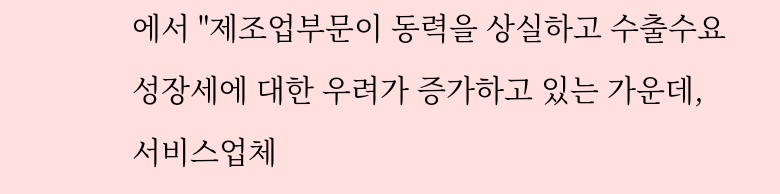에서 "제조업부문이 동력을 상실하고 수출수요 성장세에 대한 우려가 증가하고 있는 가운데, 서비스업체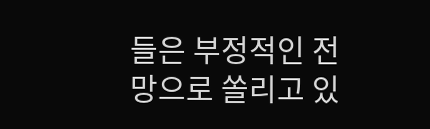들은 부정적인 전망으로 쏠리고 있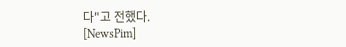다"고 전했다.
[NewsPim]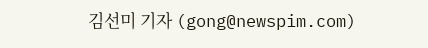김선미 기자 (gong@newspim.com)